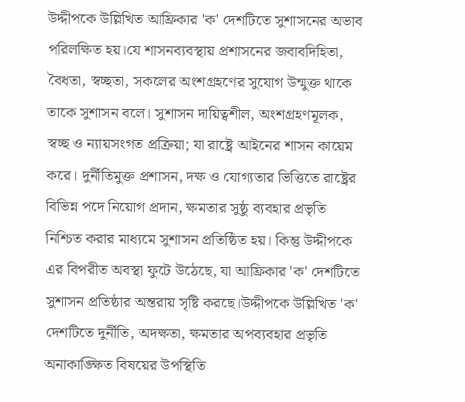উদ্দীপকে উল্লিখিত আফ্রিকার 'ক' দেশটিতে সুশাসনের অভাব পরিলক্ষিত হয়।যে শাসনব্যবস্থায় প্রশাসনের জবাবদিহিতা, বৈধতা, স্বচ্ছতা, সকলের অংশগ্রহণের সুযোগ উন্মুক্ত থাকে তাকে সুশাসন বলে। সুশাসন দায়িত্বশীল, অংশগ্রহণমূলক, স্বচ্ছ ও ন্যায়সংগত প্রক্রিয়া; যা রাষ্ট্রে আইনের শাসন কায়েম করে। দুর্নীতিমুক্ত প্রশাসন, দক্ষ ও যোগ্যতার ভিত্তিতে রাষ্ট্রের বিভিন্ন পদে নিয়োগ প্রদান, ক্ষমতার সুষ্ঠু ব্যবহার প্রভৃতি নিশ্চিত করার মাধ্যমে সুশাসন প্রতিষ্ঠিত হয়। কিন্তু উদ্দীপকে এর বিপরীত অবস্থা ফুটে উঠেছে, যা আফ্রিকার 'ক' দেশটিতে সুশাসন প্রতিষ্ঠার অন্তরায় সৃষ্টি করছে।উদ্দীপকে উল্লিখিত 'ক' দেশটিতে দুর্নীতি, অদক্ষতা, ক্ষমতার অপব্যবহার প্রভৃতি অনাকাঙ্ক্ষিত বিষয়ের উপস্থিতি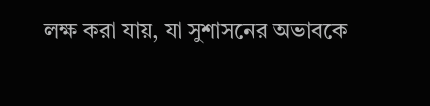লক্ষ করা যায়, যা সুশাসনের অভাবকে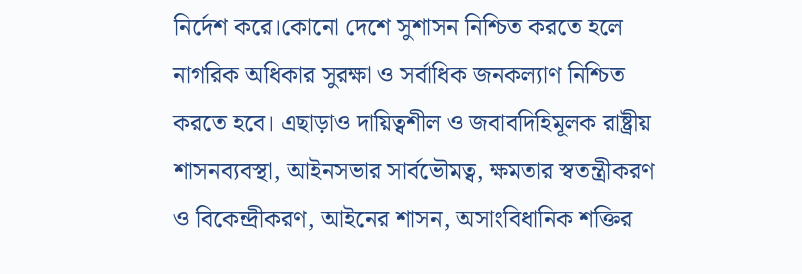নির্দেশ করে।কোনো দেশে সুশাসন নিশ্চিত করতে হলে নাগরিক অধিকার সুরক্ষা ও সর্বাধিক জনকল্যাণ নিশ্চিত করতে হবে। এছাড়াও দায়িত্বশীল ও জবাবদিহিমূলক রাষ্ট্রীয় শাসনব্যবস্থা, আইনসভার সার্বভৌমত্ব, ক্ষমতার স্বতন্ত্রীকরণ ও বিকেন্দ্রীকরণ, আইনের শাসন, অসাংবিধানিক শক্তির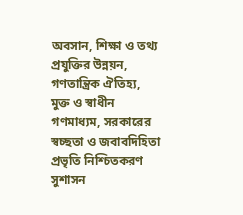অবসান, শিক্ষা ও তথ্য প্রযুক্তির উন্নয়ন, গণতান্ত্রিক ঐতিহ্য, মুক্ত ও স্বাধীন গণমাধ্যম, সরকারের স্বচ্ছতা ও জবাবদিহিতা প্রভৃতি নিশ্চিতকরণ সুশাসন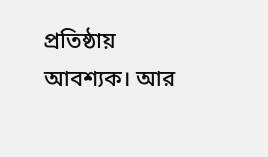প্রতিষ্ঠায় আবশ্যক। আর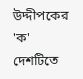উদ্দীপকের 'ক' দেশটিতে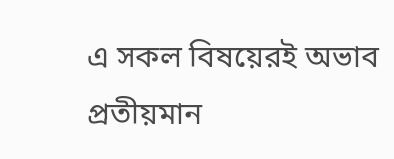এ সকল বিষয়েরই অভাব প্রতীয়মান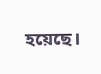হয়েছে।